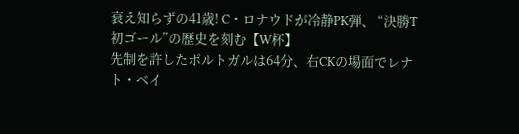衰え知らずの41歳! C・ロナウドが冷静PK弾、 “決勝T初ゴール”の歴史を刻む【W杯】
先制を許したポルトガルは64分、右CKの場面でレナト・ベイ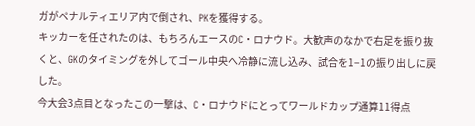ガがペナルティエリア内で倒され、PKを獲得する。
キッカーを任されたのは、もちろんエースのC・ロナウド。大歓声のなかで右足を振り抜くと、GKのタイミングを外してゴール中央へ冷静に流し込み、試合を1−1の振り出しに戻した。
今大会3点目となったこの一撃は、C・ロナウドにとってワールドカップ通算11得点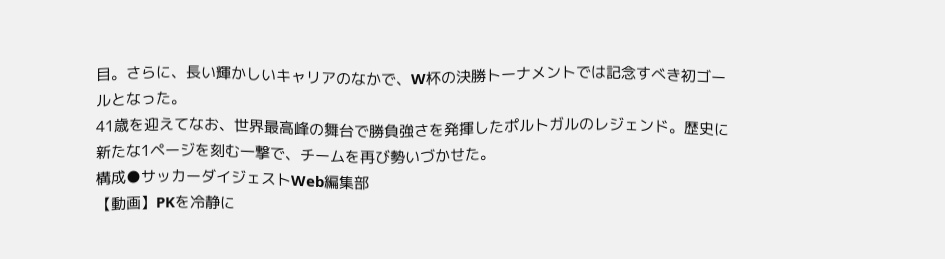目。さらに、長い輝かしいキャリアのなかで、W杯の決勝トーナメントでは記念すべき初ゴールとなった。
41歳を迎えてなお、世界最高峰の舞台で勝負強さを発揮したポルトガルのレジェンド。歴史に新たな1ページを刻む一撃で、チームを再び勢いづかせた。
構成●サッカーダイジェストWeb編集部
【動画】PKを冷静に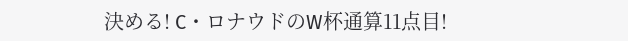決める! C・ロナウドのW杯通算11点目!